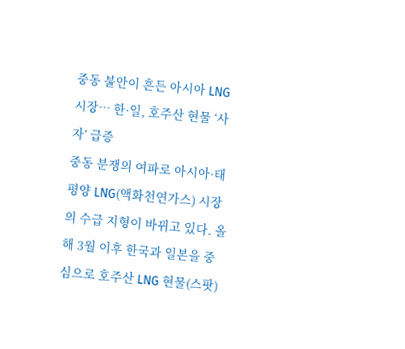중동 불안이 흔든 아시아 LNG 시장… 한·일, 호주산 현물 ‘사자’ 급증
중동 분쟁의 여파로 아시아·태평양 LNG(액화천연가스) 시장의 수급 지형이 바뀌고 있다. 올해 3월 이후 한국과 일본을 중심으로 호주산 LNG 현물(스팟)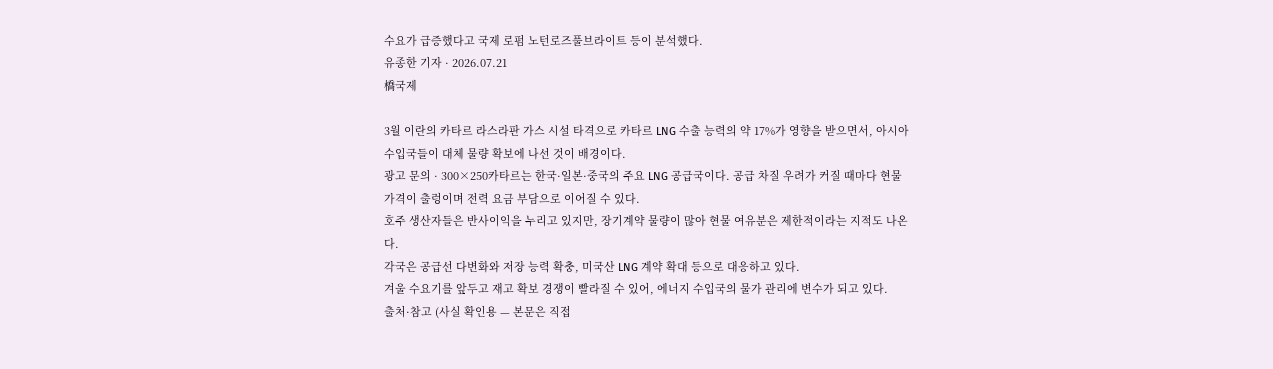수요가 급증했다고 국제 로펌 노턴로즈풀브라이트 등이 분석했다.
유종한 기자 · 2026.07.21
橋국제

3월 이란의 카타르 라스라판 가스 시설 타격으로 카타르 LNG 수출 능력의 약 17%가 영향을 받으면서, 아시아 수입국들이 대체 물량 확보에 나선 것이 배경이다.
광고 문의 · 300×250카타르는 한국·일본·중국의 주요 LNG 공급국이다. 공급 차질 우려가 커질 때마다 현물 가격이 출렁이며 전력 요금 부담으로 이어질 수 있다.
호주 생산자들은 반사이익을 누리고 있지만, 장기계약 물량이 많아 현물 여유분은 제한적이라는 지적도 나온다.
각국은 공급선 다변화와 저장 능력 확충, 미국산 LNG 계약 확대 등으로 대응하고 있다.
겨울 수요기를 앞두고 재고 확보 경쟁이 빨라질 수 있어, 에너지 수입국의 물가 관리에 변수가 되고 있다.
출처·참고 (사실 확인용 — 본문은 직접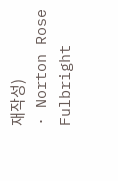재작성)
· Norton Rose Fulbright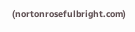(nortonrosefulbright.com)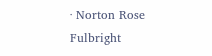· Norton Rose Fulbright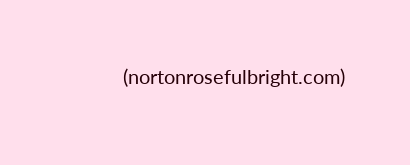(nortonrosefulbright.com)